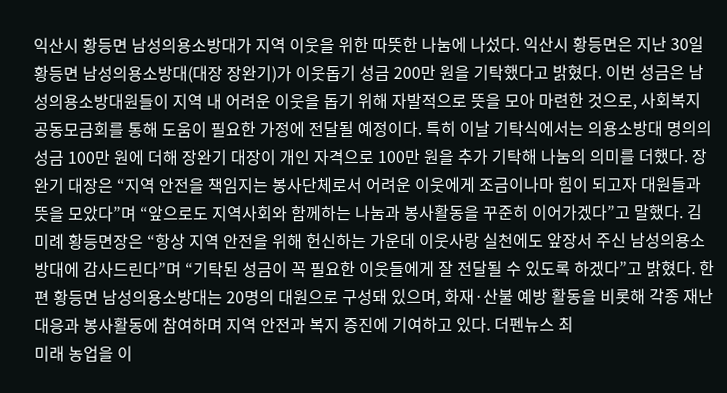익산시 황등면 남성의용소방대가 지역 이웃을 위한 따뜻한 나눔에 나섰다. 익산시 황등면은 지난 30일 황등면 남성의용소방대(대장 장완기)가 이웃돕기 성금 200만 원을 기탁했다고 밝혔다. 이번 성금은 남성의용소방대원들이 지역 내 어려운 이웃을 돕기 위해 자발적으로 뜻을 모아 마련한 것으로, 사회복지공동모금회를 통해 도움이 필요한 가정에 전달될 예정이다. 특히 이날 기탁식에서는 의용소방대 명의의 성금 100만 원에 더해 장완기 대장이 개인 자격으로 100만 원을 추가 기탁해 나눔의 의미를 더했다. 장완기 대장은 “지역 안전을 책임지는 봉사단체로서 어려운 이웃에게 조금이나마 힘이 되고자 대원들과 뜻을 모았다”며 “앞으로도 지역사회와 함께하는 나눔과 봉사활동을 꾸준히 이어가겠다”고 말했다. 김미례 황등면장은 “항상 지역 안전을 위해 헌신하는 가운데 이웃사랑 실천에도 앞장서 주신 남성의용소방대에 감사드린다”며 “기탁된 성금이 꼭 필요한 이웃들에게 잘 전달될 수 있도록 하겠다”고 밝혔다. 한편 황등면 남성의용소방대는 20명의 대원으로 구성돼 있으며, 화재·산불 예방 활동을 비롯해 각종 재난 대응과 봉사활동에 참여하며 지역 안전과 복지 증진에 기여하고 있다. 더펜뉴스 최
미래 농업을 이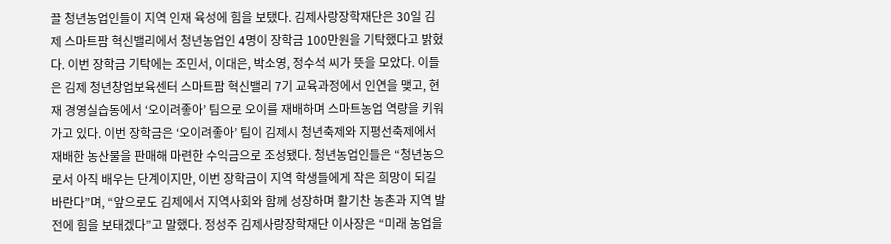끌 청년농업인들이 지역 인재 육성에 힘을 보탰다. 김제사랑장학재단은 30일 김제 스마트팜 혁신밸리에서 청년농업인 4명이 장학금 100만원을 기탁했다고 밝혔다. 이번 장학금 기탁에는 조민서, 이대은, 박소영, 정수석 씨가 뜻을 모았다. 이들은 김제 청년창업보육센터 스마트팜 혁신밸리 7기 교육과정에서 인연을 맺고, 현재 경영실습동에서 ‘오이려좋아’ 팀으로 오이를 재배하며 스마트농업 역량을 키워가고 있다. 이번 장학금은 ‘오이려좋아’ 팀이 김제시 청년축제와 지평선축제에서 재배한 농산물을 판매해 마련한 수익금으로 조성됐다. 청년농업인들은 “청년농으로서 아직 배우는 단계이지만, 이번 장학금이 지역 학생들에게 작은 희망이 되길 바란다”며, “앞으로도 김제에서 지역사회와 함께 성장하며 활기찬 농촌과 지역 발전에 힘을 보태겠다”고 말했다. 정성주 김제사랑장학재단 이사장은 “미래 농업을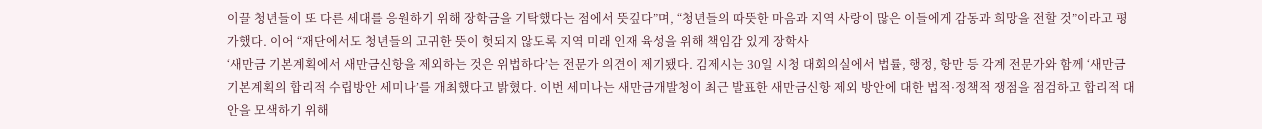이끌 청년들이 또 다른 세대를 응원하기 위해 장학금을 기탁했다는 점에서 뜻깊다”며, “청년들의 따뜻한 마음과 지역 사랑이 많은 이들에게 감동과 희망을 전할 것”이라고 평가했다. 이어 “재단에서도 청년들의 고귀한 뜻이 헛되지 않도록 지역 미래 인재 육성을 위해 책임감 있게 장학사
‘새만금 기본계획에서 새만금신항을 제외하는 것은 위법하다’는 전문가 의견이 제기됐다. 김제시는 30일 시청 대회의실에서 법률, 행정, 항만 등 각계 전문가와 함께 ‘새만금 기본계획의 합리적 수립방안 세미나’를 개최했다고 밝혔다. 이번 세미나는 새만금개발청이 최근 발표한 새만금신항 제외 방안에 대한 법적·정책적 쟁점을 점검하고 합리적 대안을 모색하기 위해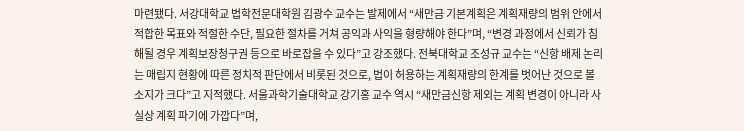마련됐다. 서강대학교 법학전문대학원 김광수 교수는 발제에서 “새만금 기본계획은 계획재량의 범위 안에서 적합한 목표와 적절한 수단, 필요한 절차를 거쳐 공익과 사익을 형량해야 한다”며, “변경 과정에서 신뢰가 침해될 경우 계획보장청구권 등으로 바로잡을 수 있다”고 강조했다. 전북대학교 조성규 교수는 “신항 배제 논리는 매립지 현황에 따른 정치적 판단에서 비롯된 것으로, 법이 허용하는 계획재량의 한계를 벗어난 것으로 볼 소지가 크다”고 지적했다. 서울과학기술대학교 강기홍 교수 역시 “새만금신항 제외는 계획 변경이 아니라 사실상 계획 파기에 가깝다”며,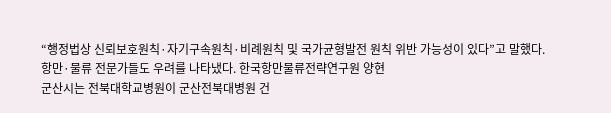“행정법상 신뢰보호원칙·자기구속원칙·비례원칙 및 국가균형발전 원칙 위반 가능성이 있다”고 말했다. 항만·물류 전문가들도 우려를 나타냈다. 한국항만물류전략연구원 양현
군산시는 전북대학교병원이 군산전북대병원 건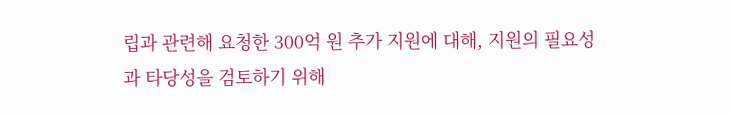립과 관련해 요청한 300억 원 추가 지원에 대해, 지원의 필요성과 타당성을 검토하기 위해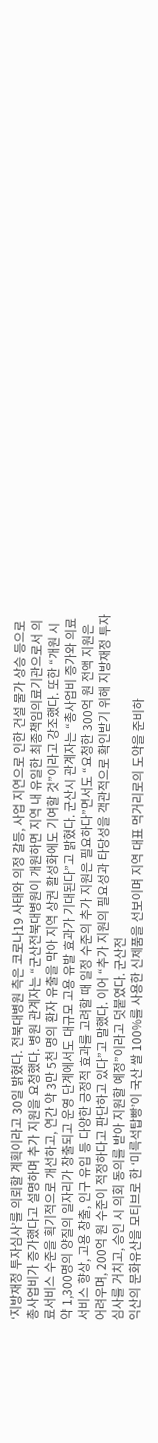‘지방재정 투자심사’를 의뢰할 계획이라고 30일 밝혔다. 전북대병원 측은 코로나19 사태와 의정 갈등, 사업 지연으로 인한 건설 물가 상승 등으로 총사업비가 증가했다고 설명하며 추가 지원을 요청했다. 병원 관계자는 “군산전북대병원이 개원하면 지역 내 유일한 최종책임의료기관으로서 의료서비스 수준을 획기적으로 개선하고, 연간 약 3만 5천 명의 환자 유출을 막아 지역 상권 활성화에도 기여할 것”이라고 강조했다. 또한 “개원 시 약 1,300명의 양질의 일자리가 창출되고 운영 단계에서도 대규모 고용 유발 효과가 기대된다”고 밝혔다. 군산시 관계자는 “총사업비 증가와 의료서비스 향상, 고용 창출, 인구 유입 등 다양한 긍정적 효과를 고려할 때 일정 수준의 추가 지원은 필요하다”면서도 “요청한 300억 원 전액 지원은 어려우며, 200억 원 수준이 적정하다고 판단하고 있다”고 말했다. 이어 “추가 지원의 필요성과 타당성을 객관적으로 확인받기 위해 지방재정 투자심사를 거치고, 승인 시 의회 동의를 받아 지원할 예정”이라고 덧붙였다. 군산전
익산의 문화유산을 모티브로 한 ‘미륵석탑빵’이 국산 쌀 100%를 사용한 신제품을 선보이며 지역 대표 먹거리로의 도약을 준비하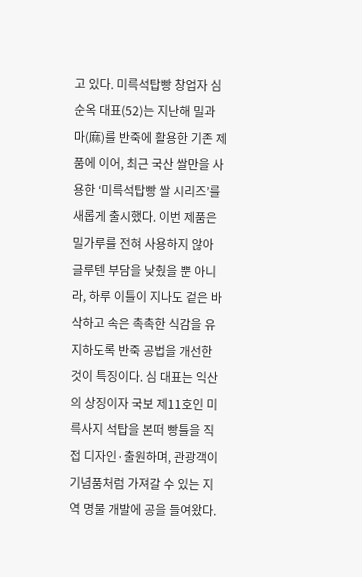고 있다. 미륵석탑빵 창업자 심순옥 대표(52)는 지난해 밀과 마(麻)를 반죽에 활용한 기존 제품에 이어, 최근 국산 쌀만을 사용한 ‘미륵석탑빵 쌀 시리즈’를 새롭게 출시했다. 이번 제품은 밀가루를 전혀 사용하지 않아 글루텐 부담을 낮췄을 뿐 아니라, 하루 이틀이 지나도 겉은 바삭하고 속은 촉촉한 식감을 유지하도록 반죽 공법을 개선한 것이 특징이다. 심 대표는 익산의 상징이자 국보 제11호인 미륵사지 석탑을 본떠 빵틀을 직접 디자인·출원하며, 관광객이 기념품처럼 가져갈 수 있는 지역 명물 개발에 공을 들여왔다.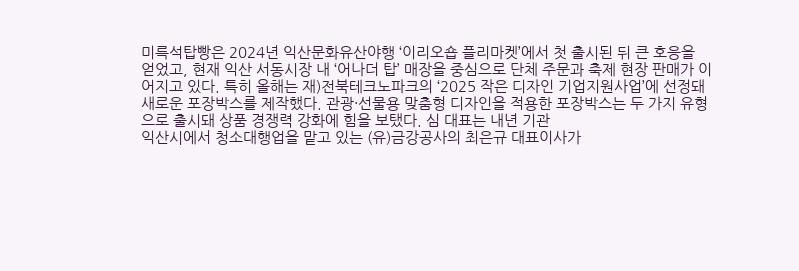미륵석탑빵은 2024년 익산문화유산야행 ‘이리오숍 플리마켓’에서 첫 출시된 뒤 큰 호응을 얻었고, 현재 익산 서동시장 내 ‘어나더 탑’ 매장을 중심으로 단체 주문과 축제 현장 판매가 이어지고 있다. 특히 올해는 재)전북테크노파크의 ‘2025 작은 디자인 기업지원사업’에 선정돼 새로운 포장박스를 제작했다. 관광·선물용 맞춤형 디자인을 적용한 포장박스는 두 가지 유형으로 출시돼 상품 경쟁력 강화에 힘을 보탰다. 심 대표는 내년 기관
익산시에서 청소대행업을 맡고 있는 (유)금강공사의 최은규 대표이사가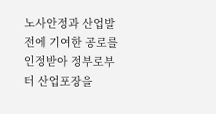노사안정과 산업발전에 기여한 공로를 인정받아 정부로부터 산업포장을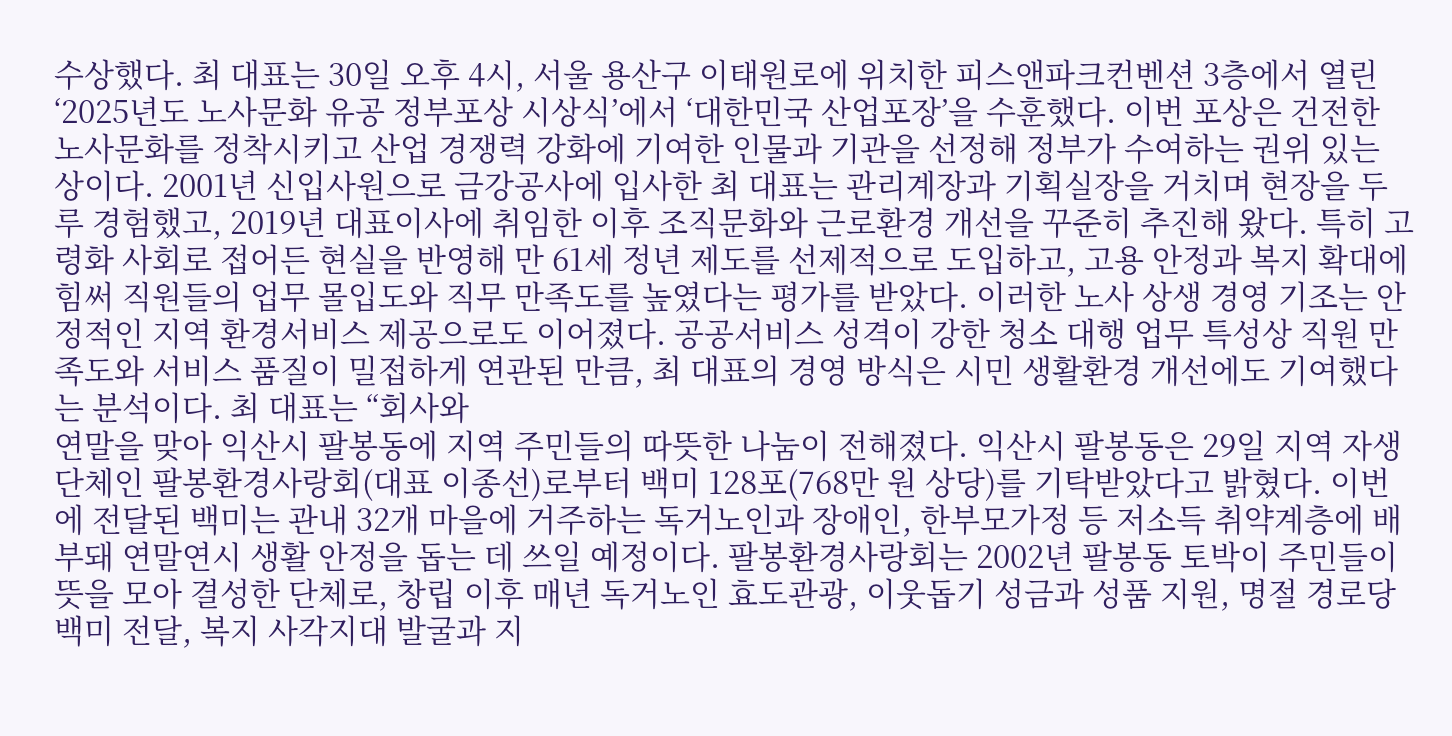수상했다. 최 대표는 30일 오후 4시, 서울 용산구 이태원로에 위치한 피스앤파크컨벤션 3층에서 열린 ‘2025년도 노사문화 유공 정부포상 시상식’에서 ‘대한민국 산업포장’을 수훈했다. 이번 포상은 건전한 노사문화를 정착시키고 산업 경쟁력 강화에 기여한 인물과 기관을 선정해 정부가 수여하는 권위 있는 상이다. 2001년 신입사원으로 금강공사에 입사한 최 대표는 관리계장과 기획실장을 거치며 현장을 두루 경험했고, 2019년 대표이사에 취임한 이후 조직문화와 근로환경 개선을 꾸준히 추진해 왔다. 특히 고령화 사회로 접어든 현실을 반영해 만 61세 정년 제도를 선제적으로 도입하고, 고용 안정과 복지 확대에 힘써 직원들의 업무 몰입도와 직무 만족도를 높였다는 평가를 받았다. 이러한 노사 상생 경영 기조는 안정적인 지역 환경서비스 제공으로도 이어졌다. 공공서비스 성격이 강한 청소 대행 업무 특성상 직원 만족도와 서비스 품질이 밀접하게 연관된 만큼, 최 대표의 경영 방식은 시민 생활환경 개선에도 기여했다는 분석이다. 최 대표는 “회사와
연말을 맞아 익산시 팔봉동에 지역 주민들의 따뜻한 나눔이 전해졌다. 익산시 팔봉동은 29일 지역 자생단체인 팔봉환경사랑회(대표 이종선)로부터 백미 128포(768만 원 상당)를 기탁받았다고 밝혔다. 이번에 전달된 백미는 관내 32개 마을에 거주하는 독거노인과 장애인, 한부모가정 등 저소득 취약계층에 배부돼 연말연시 생활 안정을 돕는 데 쓰일 예정이다. 팔봉환경사랑회는 2002년 팔봉동 토박이 주민들이 뜻을 모아 결성한 단체로, 창립 이후 매년 독거노인 효도관광, 이웃돕기 성금과 성품 지원, 명절 경로당 백미 전달, 복지 사각지대 발굴과 지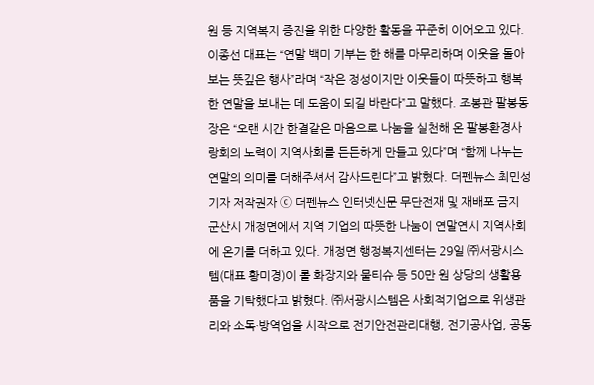원 등 지역복지 증진을 위한 다양한 활동을 꾸준히 이어오고 있다. 이종선 대표는 “연말 백미 기부는 한 해를 마무리하며 이웃을 돌아보는 뜻깊은 행사”라며 “작은 정성이지만 이웃들이 따뜻하고 행복한 연말을 보내는 데 도움이 되길 바란다”고 말했다. 조봉관 팔봉동장은 “오랜 시간 한결같은 마음으로 나눔을 실천해 온 팔봉환경사랑회의 노력이 지역사회를 든든하게 만들고 있다”며 “함께 나누는 연말의 의미를 더해주셔서 감사드린다”고 밝혔다. 더펜뉴스 최민성 기자 저작권자 ⓒ 더펜뉴스 인터넷신문 무단전재 및 재배포 금지
군산시 개정면에서 지역 기업의 따뜻한 나눔이 연말연시 지역사회에 온기를 더하고 있다. 개정면 행정복지센터는 29일 ㈜서광시스템(대표 황미경)이 롤 화장지와 물티슈 등 50만 원 상당의 생활용품을 기탁했다고 밝혔다. ㈜서광시스템은 사회적기업으로 위생관리와 소독·방역업을 시작으로 전기안전관리대행, 전기공사업, 공동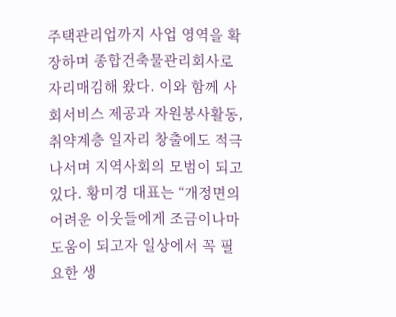주택관리업까지 사업 영역을 확장하며 종합건축물관리회사로 자리매김해 왔다. 이와 함께 사회서비스 제공과 자원봉사활동, 취약계층 일자리 창출에도 적극 나서며 지역사회의 모범이 되고 있다. 황미경 대표는 “개정면의 어려운 이웃들에게 조금이나마 도움이 되고자 일상에서 꼭 필요한 생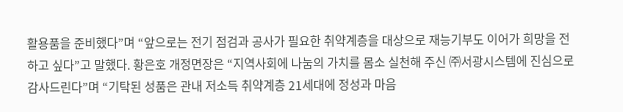활용품을 준비했다”며 “앞으로는 전기 점검과 공사가 필요한 취약계층을 대상으로 재능기부도 이어가 희망을 전하고 싶다”고 말했다. 황은호 개정면장은 “지역사회에 나눔의 가치를 몸소 실천해 주신 ㈜서광시스템에 진심으로 감사드린다”며 “기탁된 성품은 관내 저소득 취약계층 21세대에 정성과 마음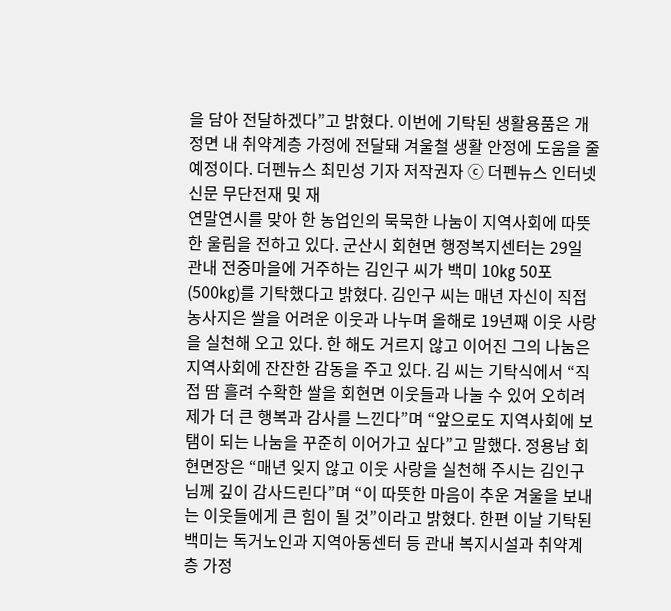을 담아 전달하겠다”고 밝혔다. 이번에 기탁된 생활용품은 개정면 내 취약계층 가정에 전달돼 겨울철 생활 안정에 도움을 줄 예정이다. 더펜뉴스 최민성 기자 저작권자 ⓒ 더펜뉴스 인터넷신문 무단전재 및 재
연말연시를 맞아 한 농업인의 묵묵한 나눔이 지역사회에 따뜻한 울림을 전하고 있다. 군산시 회현면 행정복지센터는 29일 관내 전중마을에 거주하는 김인구 씨가 백미 10㎏ 50포(500㎏)를 기탁했다고 밝혔다. 김인구 씨는 매년 자신이 직접 농사지은 쌀을 어려운 이웃과 나누며 올해로 19년째 이웃 사랑을 실천해 오고 있다. 한 해도 거르지 않고 이어진 그의 나눔은 지역사회에 잔잔한 감동을 주고 있다. 김 씨는 기탁식에서 “직접 땀 흘려 수확한 쌀을 회현면 이웃들과 나눌 수 있어 오히려 제가 더 큰 행복과 감사를 느낀다”며 “앞으로도 지역사회에 보탬이 되는 나눔을 꾸준히 이어가고 싶다”고 말했다. 정용남 회현면장은 “매년 잊지 않고 이웃 사랑을 실천해 주시는 김인구 님께 깊이 감사드린다”며 “이 따뜻한 마음이 추운 겨울을 보내는 이웃들에게 큰 힘이 될 것”이라고 밝혔다. 한편 이날 기탁된 백미는 독거노인과 지역아동센터 등 관내 복지시설과 취약계층 가정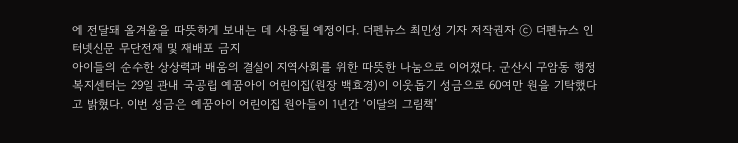에 전달돼 올겨울을 따뜻하게 보내는 데 사용될 예정이다. 더펜뉴스 최민성 기자 저작권자 ⓒ 더펜뉴스 인터넷신문 무단전재 및 재배포 금지
아이들의 순수한 상상력과 배움의 결실이 지역사회를 위한 따뜻한 나눔으로 이어졌다. 군산시 구암동 행정복지센터는 29일 관내 국공립 예꿈아이 어린이집(원장 백효경)이 이웃돕기 성금으로 60여만 원을 기탁했다고 밝혔다. 이번 성금은 예꿈아이 어린이집 원아들이 1년간 ‘이달의 그림책’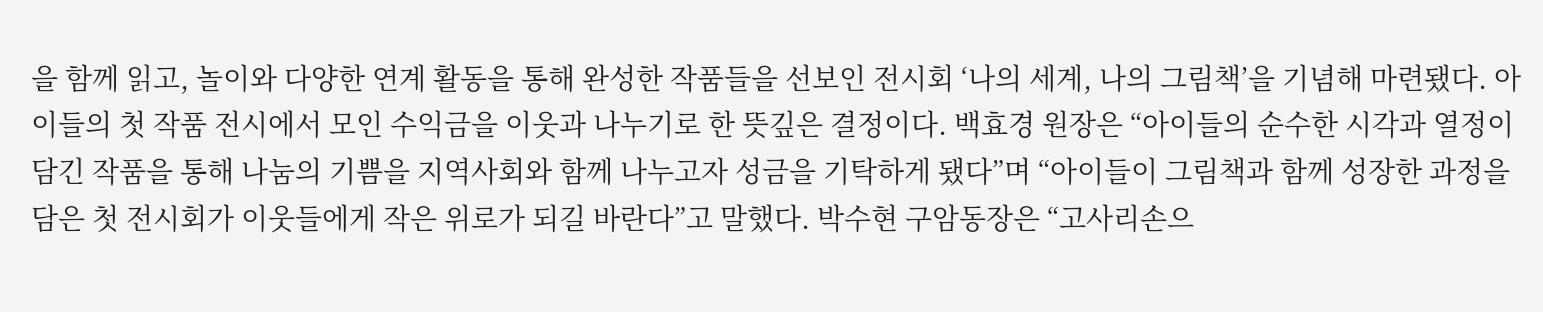을 함께 읽고, 놀이와 다양한 연계 활동을 통해 완성한 작품들을 선보인 전시회 ‘나의 세계, 나의 그림책’을 기념해 마련됐다. 아이들의 첫 작품 전시에서 모인 수익금을 이웃과 나누기로 한 뜻깊은 결정이다. 백효경 원장은 “아이들의 순수한 시각과 열정이 담긴 작품을 통해 나눔의 기쁨을 지역사회와 함께 나누고자 성금을 기탁하게 됐다”며 “아이들이 그림책과 함께 성장한 과정을 담은 첫 전시회가 이웃들에게 작은 위로가 되길 바란다”고 말했다. 박수현 구암동장은 “고사리손으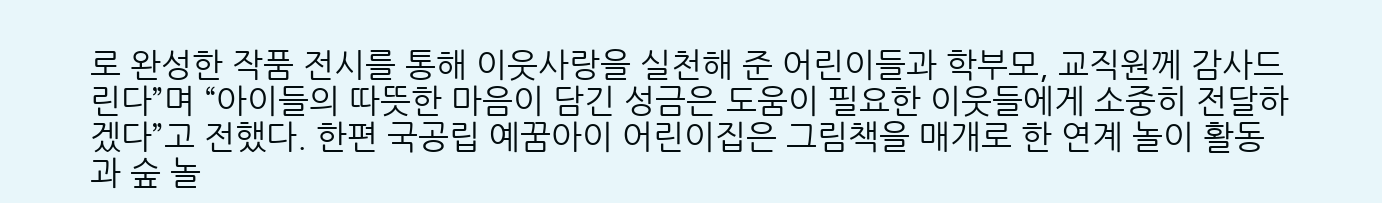로 완성한 작품 전시를 통해 이웃사랑을 실천해 준 어린이들과 학부모, 교직원께 감사드린다”며 “아이들의 따뜻한 마음이 담긴 성금은 도움이 필요한 이웃들에게 소중히 전달하겠다”고 전했다. 한편 국공립 예꿈아이 어린이집은 그림책을 매개로 한 연계 놀이 활동과 숲 놀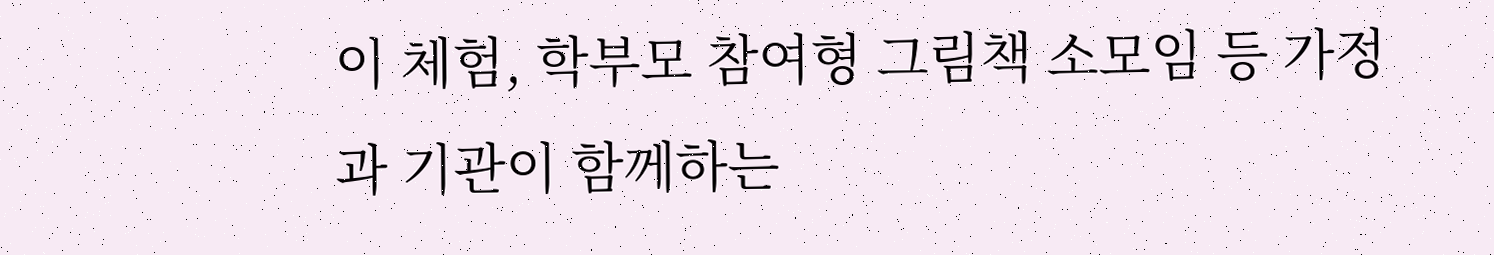이 체험, 학부모 참여형 그림책 소모임 등 가정과 기관이 함께하는